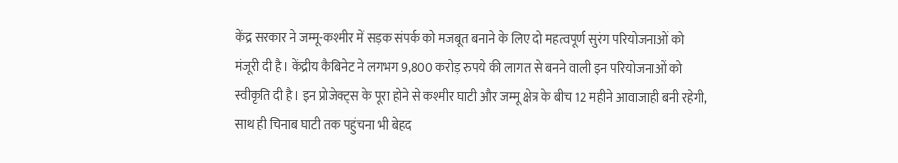केंद्र सरकार ने जम्मू-कश्मीर में सड़क संपर्क को मजबूत बनाने के लिए दो महत्वपूर्ण सुरंग परियोजनाओं को मंजूरी दी है। केंद्रीय कैबिनेट ने लगभग 9,800 करोड़ रुपये की लागत से बनने वाली इन परियोजनाओं को स्वीकृति दी है। इन प्रोजेक्ट्स के पूरा होने से कश्मीर घाटी और जम्मू क्षेत्र के बीच 12 महीने आवाजाही बनी रहेगी, साथ ही चिनाब घाटी तक पहुंचना भी बेहद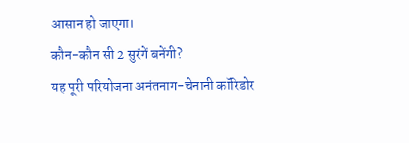आसान हो जाएगा।
कौन-कौन सी 2 सुरंगें बनेंगी?
यह पूरी परियोजना अनंतनाग-चेनानी कॉरिडोर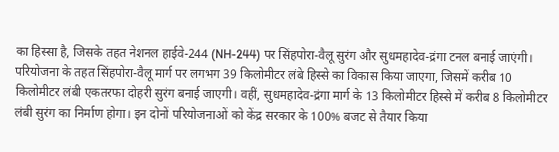का हिस्सा है, जिसके तहत नेशनल हाईवे-244 (NH-244) पर सिंहपोरा-वैलू सुरंग और सुधमहादेव-द्रंगा टनल बनाई जाएंगी। परियोजना के तहत सिंहपोरा-वैलू मार्ग पर लगभग 39 किलोमीटर लंबे हिस्से का विकास किया जाएगा, जिसमें करीब 10 किलोमीटर लंबी एकतरफा दोहरी सुरंग बनाई जाएगी। वहीं, सुधमहादेव-द्रंगा मार्ग के 13 किलोमीटर हिस्से में करीब 8 किलोमीटर लंबी सुरंग का निर्माण होगा। इन दोनों परियोजनाओं को केंद्र सरकार के 100% बजट से तैयार किया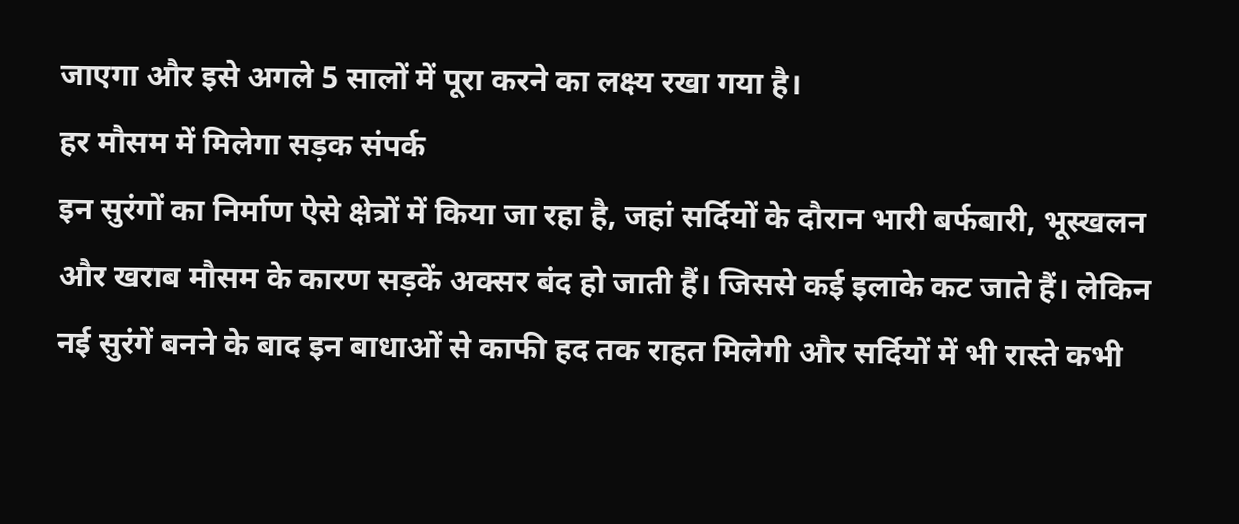जाएगा और इसे अगले 5 सालों में पूरा करने का लक्ष्य रखा गया है।
हर मौसम में मिलेगा सड़क संपर्क
इन सुरंगों का निर्माण ऐसे क्षेत्रों में किया जा रहा है, जहां सर्दियों के दौरान भारी बर्फबारी, भूस्खलन और खराब मौसम के कारण सड़कें अक्सर बंद हो जाती हैं। जिससे कई इलाके कट जाते हैं। लेकिन नई सुरंगें बनने के बाद इन बाधाओं से काफी हद तक राहत मिलेगी और सर्दियों में भी रास्ते कभी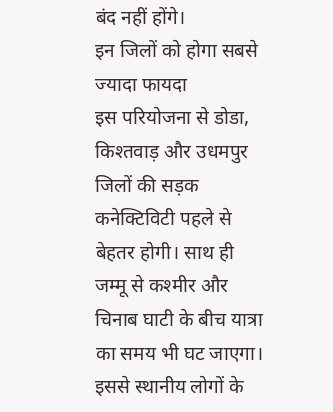बंद नहीं होंगे।
इन जिलों को होगा सबसे ज्यादा फायदा
इस परियोजना से डोडा, किश्तवाड़ और उधमपुर जिलों की सड़क कनेक्टिविटी पहले से बेहतर होगी। साथ ही जम्मू से कश्मीर और चिनाब घाटी के बीच यात्रा का समय भी घट जाएगा। इससे स्थानीय लोगों के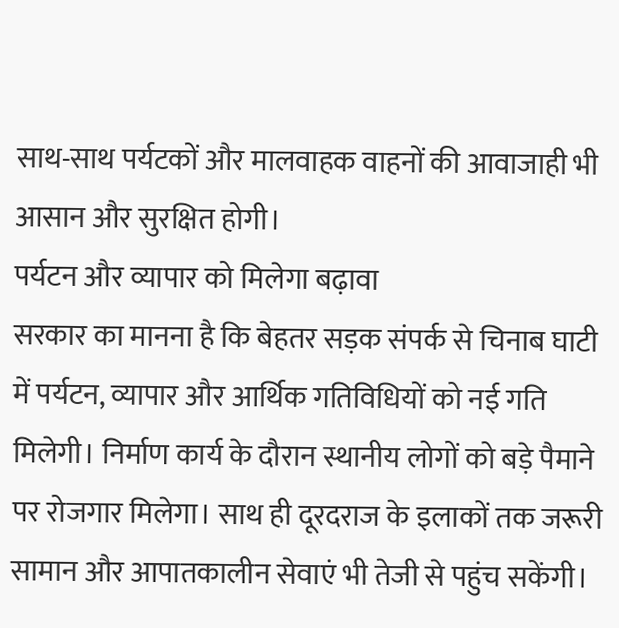साथ-साथ पर्यटकों और मालवाहक वाहनों की आवाजाही भी आसान और सुरक्षित होगी।
पर्यटन और व्यापार को मिलेगा बढ़ावा
सरकार का मानना है कि बेहतर सड़क संपर्क से चिनाब घाटी में पर्यटन, व्यापार और आर्थिक गतिविधियों को नई गति मिलेगी। निर्माण कार्य के दौरान स्थानीय लोगों को बड़े पैमाने पर रोजगार मिलेगा। साथ ही दूरदराज के इलाकों तक जरूरी सामान और आपातकालीन सेवाएं भी तेजी से पहुंच सकेंगी।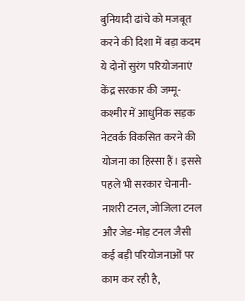बुनियादी ढांचे को मजबूत करने की दिशा में बड़ा कदम
ये दोनों सुरंग परियोजनाएं केंद्र सरकार की जम्मू-कश्मीर में आधुनिक सड़क नेटवर्क विकसित करने की योजना का हिस्सा हैं। इससे पहले भी सरकार चेनानी-नाशरी टनल, जोजिला टनल और जेड-मोड़ टनल जैसी कई बड़ी परियोजनाओं पर काम कर रही है,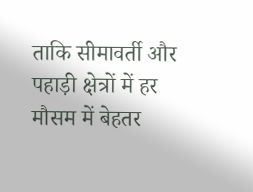ताकि सीमावर्ती और पहाड़ी क्षेत्रों में हर मौसम में बेहतर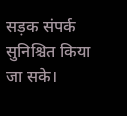सड़क संपर्क सुनिश्चित किया जा सके।